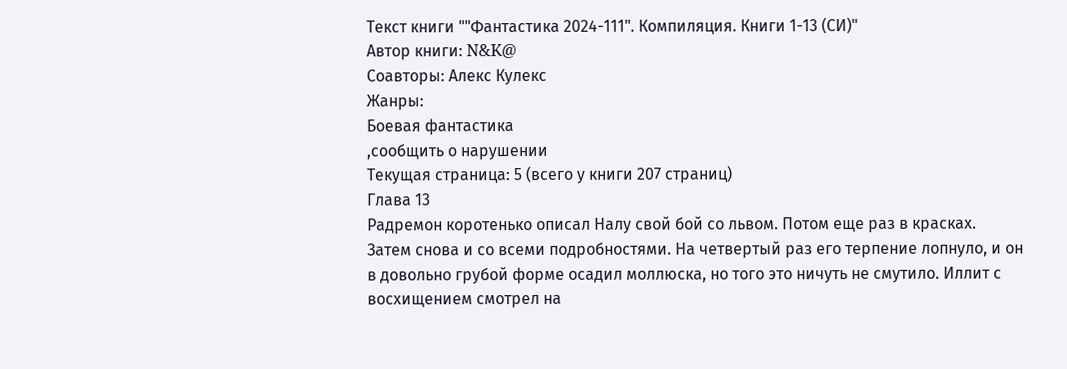Текст книги ""Фантастика 2024-111". Компиляция. Книги 1-13 (СИ)"
Автор книги: N&K@
Соавторы: Алекс Кулекс
Жанры:
Боевая фантастика
,сообщить о нарушении
Текущая страница: 5 (всего у книги 207 страниц)
Глава 13
Радремон коротенько описал Налу свой бой со львом. Потом еще раз в красках. Затем снова и со всеми подробностями. На четвертый раз его терпение лопнуло, и он в довольно грубой форме осадил моллюска, но того это ничуть не смутило. Иллит с восхищением смотрел на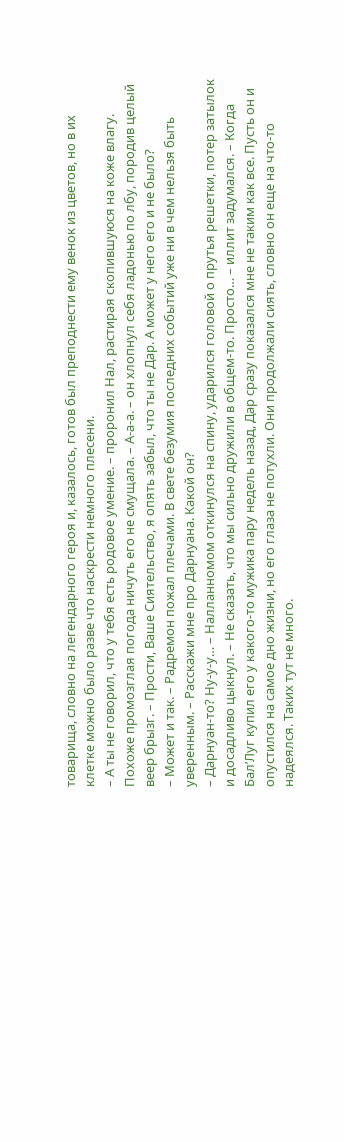товарища, словно на легендарного героя и, казалось, готов был преподнести ему венок из цветов, но в их клетке можно было разве что наскрести немного плесени.
– А ты не говорил, что у тебя есть родовое умение. – проронил Нал, растирая скопившуюся на коже влагу. Похоже промозглая погода ничуть его не смущала. – А-а-а. – он хлопнул себя ладонью по лбу, породив целый веер брызг. – Прости, Ваше Сиятельство, я опять забыл, что ты не Дар. А может у него его и не было?
– Может и так. – Радремон пожал плечами. В свете безумия последних событий уже ни в чем нельзя быть уверенным. – Расскажи мне про Дарнуана. Какой он?
– Дарнуан-то? Ну-у-у… – Налланномом откинулся на спину, ударился головой о прутья решетки, потер затылок и досадливо цыкнул. – Не сказать, что мы сильно дружили в общем-то. Просто… – иллит задумался. – Когда Бал’Луг купил его у какого-то мужика пару недель назад, Дар сразу показался мне не таким как все. Пусть он и опустился на самое дно жизни, но его глаза не потухли. Они продолжали сиять, словно он еще на что-то надеялся. Таких тут не много.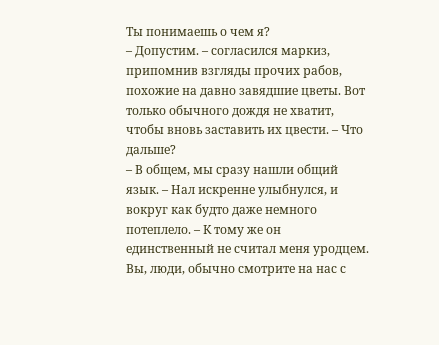Ты понимаешь о чем я?
– Допустим. – согласился маркиз, припомнив взгляды прочих рабов, похожие на давно завядшие цветы. Вот только обычного дождя не хватит, чтобы вновь заставить их цвести. – Что дальше?
– В общем, мы сразу нашли общий язык. – Нал искренне улыбнулся, и вокруг как будто даже немного потеплело. – К тому же он единственный не считал меня уродцем. Вы, люди, обычно смотрите на нас с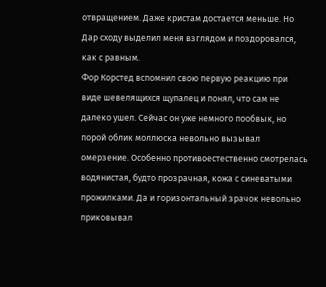отвращением. Даже кристам достается меньше. Но Дар сходу выделил меня взглядом и поздоровался, как с равным.
Фор Корстед вспомнил свою первую реакцию при виде шевелящихся щупалец и понял, что сам не далеко ушел. Сейчас он уже немного пообвык, но порой облик моллюска невольно вызывал омерзение. Особенно противоестественно смотрелась водянистая, будто прозрачная, кожа с синеватыми прожилками. Да и горизонтальный зрачок невольно приковывал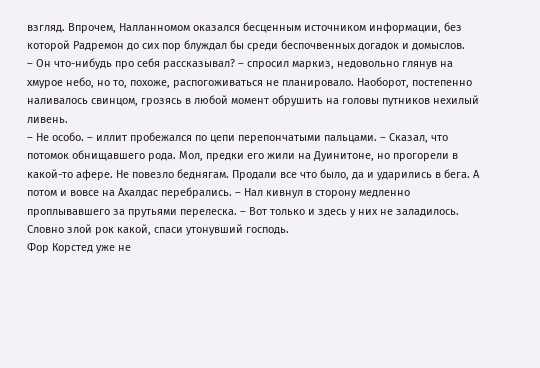взгляд. Впрочем, Налланномом оказался бесценным источником информации, без которой Радремон до сих пор блуждал бы среди беспочвенных догадок и домыслов.
– Он что-нибудь про себя рассказывал? – спросил маркиз, недовольно глянув на хмурое небо, но то, похоже, распогоживаться не планировало. Наоборот, постепенно наливалось свинцом, грозясь в любой момент обрушить на головы путников нехилый ливень.
– Не особо. – иллит пробежался по цепи перепончатыми пальцами. – Сказал, что потомок обнищавшего рода. Мол, предки его жили на Дуинитоне, но прогорели в какой-то афере. Не повезло беднягам. Продали все что было, да и ударились в бега. А потом и вовсе на Ахалдас перебрались. – Нал кивнул в сторону медленно проплывавшего за прутьями перелеска. – Вот только и здесь у них не заладилось. Словно злой рок какой, спаси утонувший господь.
Фор Корстед уже не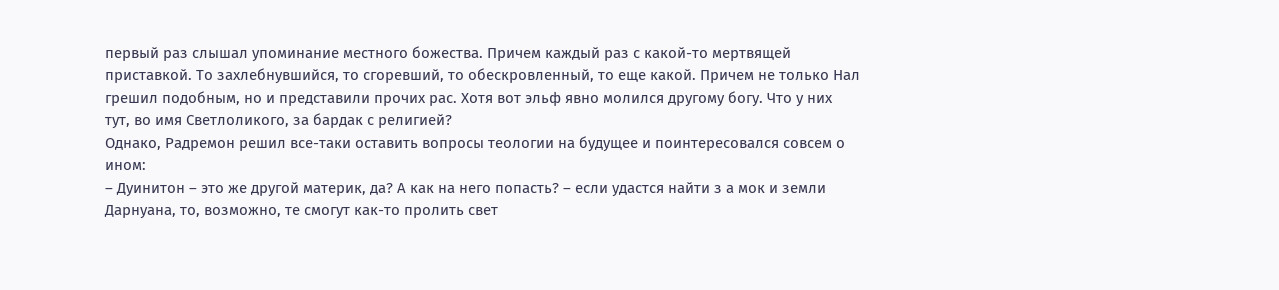первый раз слышал упоминание местного божества. Причем каждый раз с какой-то мертвящей приставкой. То захлебнувшийся, то сгоревший, то обескровленный, то еще какой. Причем не только Нал грешил подобным, но и представили прочих рас. Хотя вот эльф явно молился другому богу. Что у них тут, во имя Светлоликого, за бардак с религией?
Однако, Радремон решил все-таки оставить вопросы теологии на будущее и поинтересовался совсем о ином:
– Дуинитон – это же другой материк, да? А как на него попасть? – если удастся найти з а мок и земли Дарнуана, то, возможно, те смогут как-то пролить свет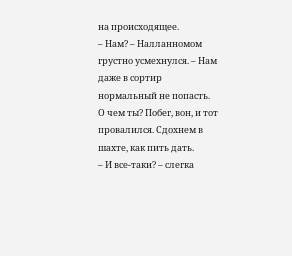на происходящее.
– Нам? – Налланномом грустно усмехнулся. – Нам даже в сортир нормальный не попасть. О чем ты? Побег, вон, и тот провалился. Сдохнем в шахте, как пить дать.
– И все-таки? – слегка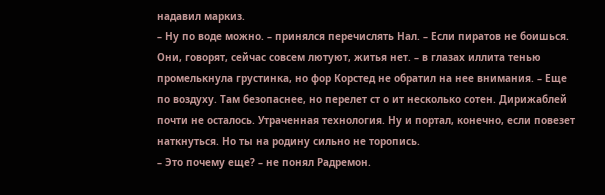надавил маркиз.
– Ну по воде можно. – принялся перечислять Нал. – Если пиратов не боишься. Они, говорят, сейчас совсем лютуют, житья нет. – в глазах иллита тенью промелькнула грустинка, но фор Корстед не обратил на нее внимания. – Еще по воздуху. Там безопаснее, но перелет ст о ит несколько сотен. Дирижаблей почти не осталось. Утраченная технология. Ну и портал, конечно, если повезет наткнуться. Но ты на родину сильно не торопись.
– Это почему еще? – не понял Радремон.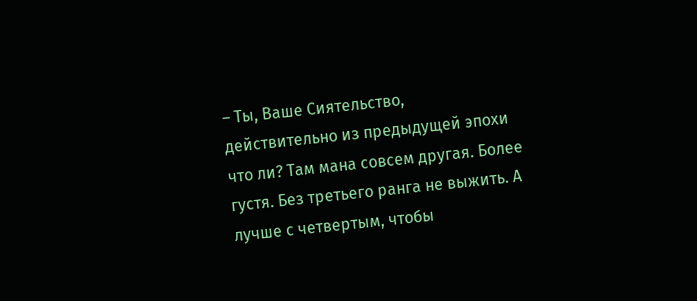– Ты, Ваше Сиятельство, действительно из предыдущей эпохи что ли? Там мана совсем другая. Более густя. Без третьего ранга не выжить. А лучше с четвертым, чтобы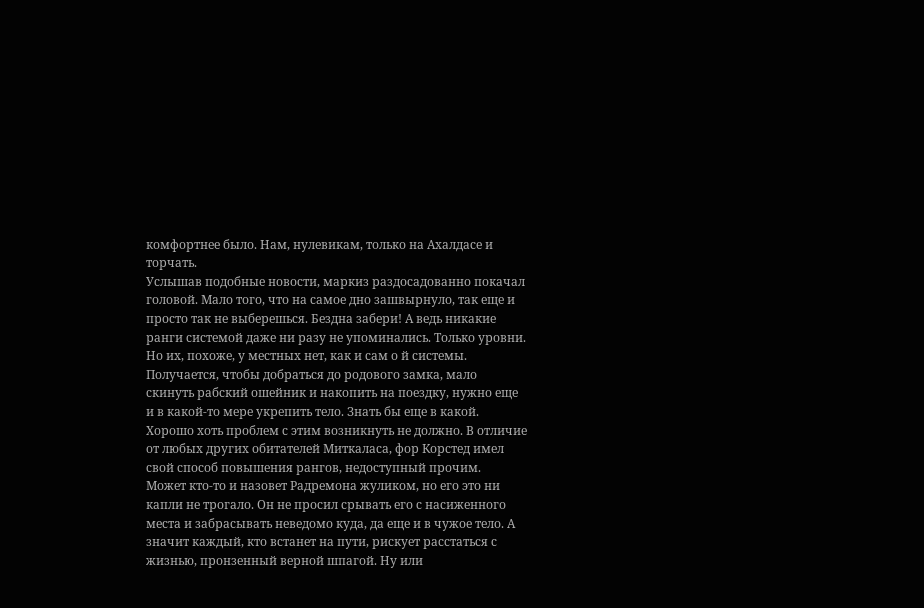комфортнее было. Нам, нулевикам, только на Ахалдасе и торчать.
Услышав подобные новости, маркиз раздосадованно покачал головой. Мало того, что на самое дно зашвырнуло, так еще и просто так не выберешься. Бездна забери! А ведь никакие ранги системой даже ни разу не упоминались. Только уровни. Но их, похоже, у местных нет, как и сам о й системы.
Получается, чтобы добраться до родового замка, мало скинуть рабский ошейник и накопить на поездку, нужно еще и в какой-то мере укрепить тело. Знать бы еще в какой. Хорошо хоть проблем с этим возникнуть не должно. В отличие от любых других обитателей Миткаласа, фор Корстед имел свой способ повышения рангов, недоступный прочим.
Может кто-то и назовет Радремона жуликом, но его это ни капли не трогало. Он не просил срывать его с насиженного места и забрасывать неведомо куда, да еще и в чужое тело. А значит каждый, кто встанет на пути, рискует расстаться с жизнью, пронзенный верной шпагой. Ну или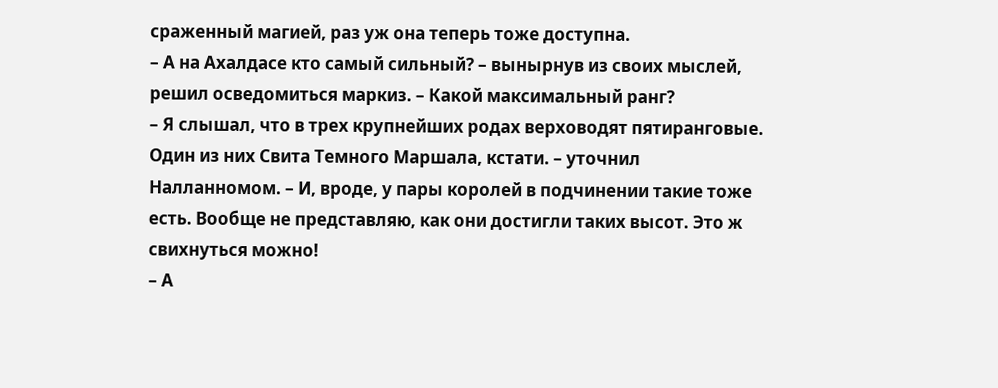сраженный магией, раз уж она теперь тоже доступна.
– А на Ахалдасе кто самый сильный? – вынырнув из своих мыслей, решил осведомиться маркиз. – Какой максимальный ранг?
– Я слышал, что в трех крупнейших родах верховодят пятиранговые. Один из них Свита Темного Маршала, кстати. – уточнил Налланномом. – И, вроде, у пары королей в подчинении такие тоже есть. Вообще не представляю, как они достигли таких высот. Это ж свихнуться можно!
– А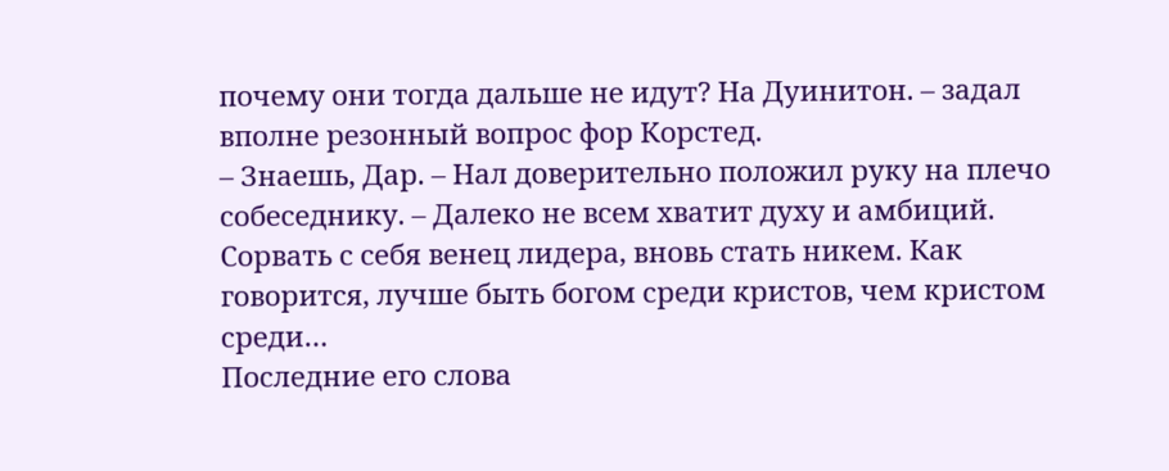почему они тогда дальше не идут? На Дуинитон. – задал вполне резонный вопрос фор Корстед.
– Знаешь, Дар. – Нал доверительно положил руку на плечо собеседнику. – Далеко не всем хватит духу и амбиций. Сорвать с себя венец лидера, вновь стать никем. Как говорится, лучше быть богом среди кристов, чем кристом среди…
Последние его слова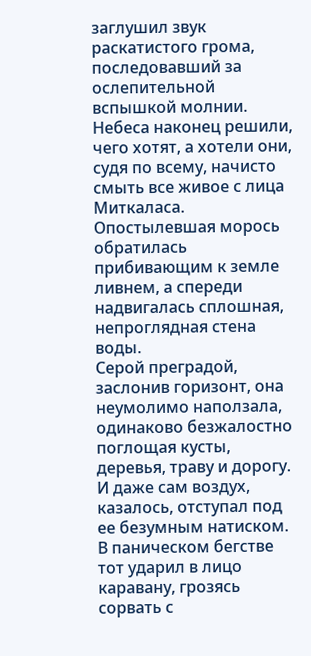заглушил звук раскатистого грома, последовавший за ослепительной вспышкой молнии. Небеса наконец решили, чего хотят, а хотели они, судя по всему, начисто смыть все живое с лица Миткаласа. Опостылевшая морось обратилась прибивающим к земле ливнем, а спереди надвигалась сплошная, непроглядная стена воды.
Серой преградой, заслонив горизонт, она неумолимо наползала, одинаково безжалостно поглощая кусты, деревья, траву и дорогу. И даже сам воздух, казалось, отступал под ее безумным натиском. В паническом бегстве тот ударил в лицо каравану, грозясь сорвать с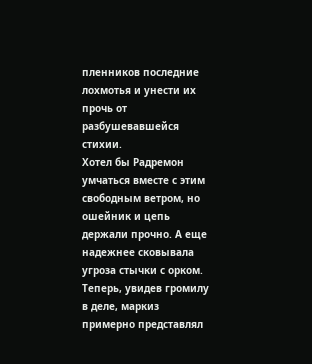пленников последние лохмотья и унести их прочь от разбушевавшейся стихии.
Хотел бы Радремон умчаться вместе с этим свободным ветром, но ошейник и цепь держали прочно. А еще надежнее сковывала угроза стычки с орком. Теперь, увидев громилу в деле, маркиз примерно представлял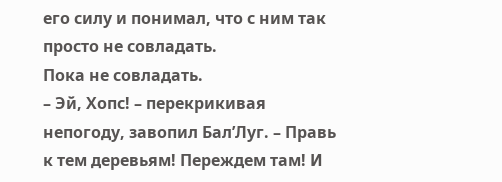его силу и понимал, что с ним так просто не совладать.
Пока не совладать.
– Эй, Хопс! – перекрикивая непогоду, завопил Бал’Луг. – Правь к тем деревьям! Переждем там! И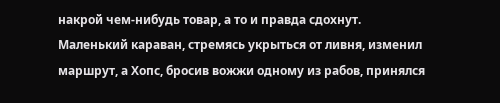накрой чем-нибудь товар, а то и правда сдохнут.
Маленький караван, стремясь укрыться от ливня, изменил маршрут, а Хопс, бросив вожжи одному из рабов, принялся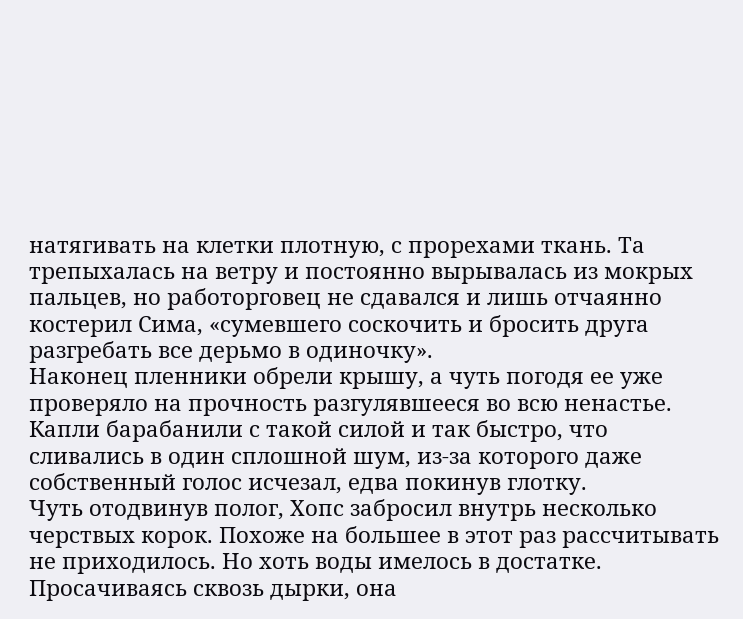натягивать на клетки плотную, с прорехами ткань. Та трепыхалась на ветру и постоянно вырывалась из мокрых пальцев, но работорговец не сдавался и лишь отчаянно костерил Сима, «сумевшего соскочить и бросить друга разгребать все дерьмо в одиночку».
Наконец пленники обрели крышу, а чуть погодя ее уже проверяло на прочность разгулявшееся во всю ненастье. Капли барабанили с такой силой и так быстро, что сливались в один сплошной шум, из-за которого даже собственный голос исчезал, едва покинув глотку.
Чуть отодвинув полог, Хопс забросил внутрь несколько черствых корок. Похоже на большее в этот раз рассчитывать не приходилось. Но хоть воды имелось в достатке. Просачиваясь сквозь дырки, она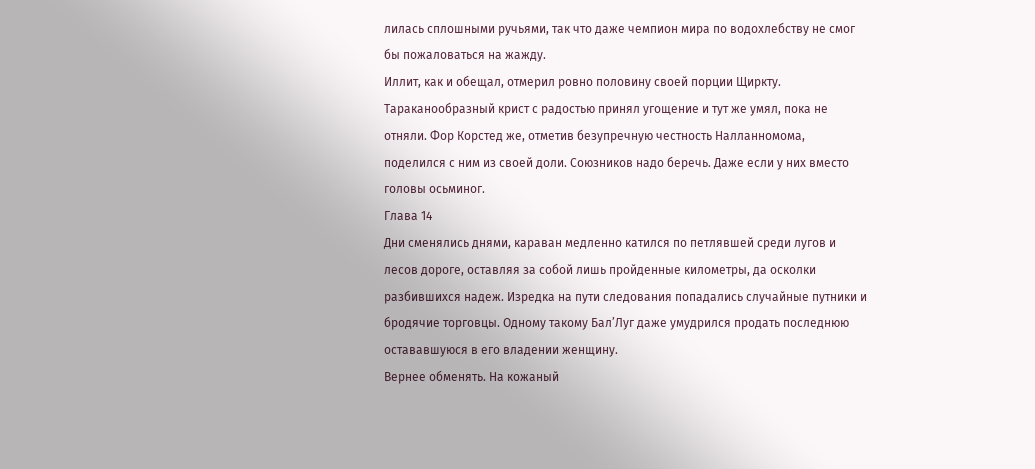лилась сплошными ручьями, так что даже чемпион мира по водохлебству не смог бы пожаловаться на жажду.
Иллит, как и обещал, отмерил ровно половину своей порции Щиркту. Тараканообразный крист с радостью принял угощение и тут же умял, пока не отняли. Фор Корстед же, отметив безупречную честность Налланномома, поделился с ним из своей доли. Союзников надо беречь. Даже если у них вместо головы осьминог.
Глава 14
Дни сменялись днями, караван медленно катился по петлявшей среди лугов и лесов дороге, оставляя за собой лишь пройденные километры, да осколки разбившихся надеж. Изредка на пути следования попадались случайные путники и бродячие торговцы. Одному такому Бал’Луг даже умудрился продать последнюю остававшуюся в его владении женщину.
Вернее обменять. На кожаный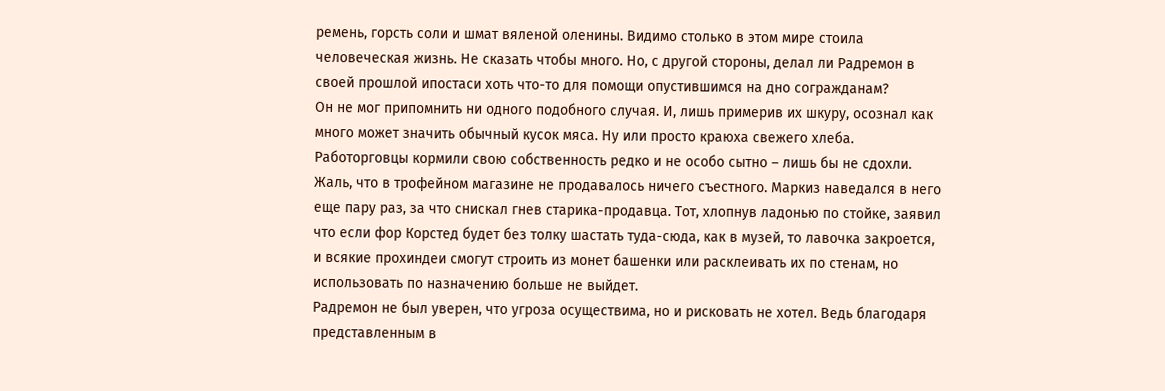ремень, горсть соли и шмат вяленой оленины. Видимо столько в этом мире стоила человеческая жизнь. Не сказать чтобы много. Но, с другой стороны, делал ли Радремон в своей прошлой ипостаси хоть что-то для помощи опустившимся на дно согражданам?
Он не мог припомнить ни одного подобного случая. И, лишь примерив их шкуру, осознал как много может значить обычный кусок мяса. Ну или просто краюха свежего хлеба. Работорговцы кормили свою собственность редко и не особо сытно – лишь бы не сдохли.
Жаль, что в трофейном магазине не продавалось ничего съестного. Маркиз наведался в него еще пару раз, за что снискал гнев старика-продавца. Тот, хлопнув ладонью по стойке, заявил что если фор Корстед будет без толку шастать туда-сюда, как в музей, то лавочка закроется, и всякие прохиндеи смогут строить из монет башенки или расклеивать их по стенам, но использовать по назначению больше не выйдет.
Радремон не был уверен, что угроза осуществима, но и рисковать не хотел. Ведь благодаря представленным в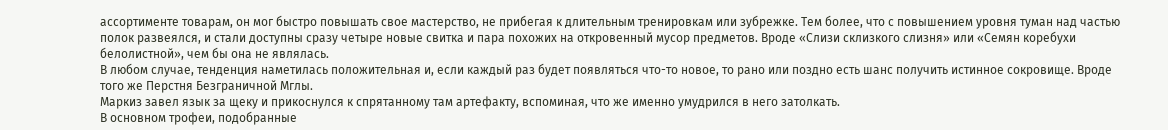ассортименте товарам, он мог быстро повышать свое мастерство, не прибегая к длительным тренировкам или зубрежке. Тем более, что с повышением уровня туман над частью полок развеялся, и стали доступны сразу четыре новые свитка и пара похожих на откровенный мусор предметов. Вроде «Слизи склизкого слизня» или «Семян коребухи белолистной», чем бы она не являлась.
В любом случае, тенденция наметилась положительная и, если каждый раз будет появляться что-то новое, то рано или поздно есть шанс получить истинное сокровище. Вроде того же Перстня Безграничной Мглы.
Маркиз завел язык за щеку и прикоснулся к спрятанному там артефакту, вспоминая, что же именно умудрился в него затолкать.
В основном трофеи, подобранные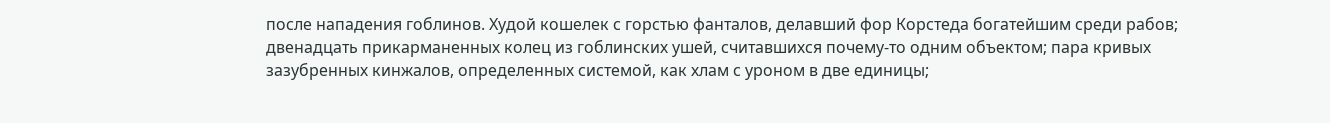после нападения гоблинов. Худой кошелек с горстью фанталов, делавший фор Корстеда богатейшим среди рабов; двенадцать прикарманенных колец из гоблинских ушей, считавшихся почему-то одним объектом; пара кривых зазубренных кинжалов, определенных системой, как хлам с уроном в две единицы;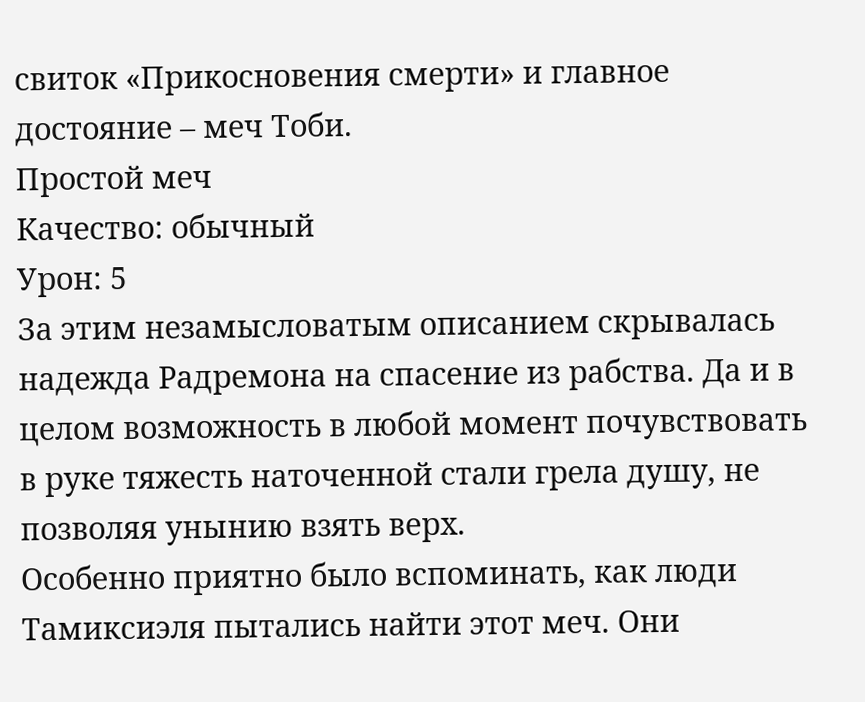свиток «Прикосновения смерти» и главное достояние – меч Тоби.
Простой меч
Качество: обычный
Урон: 5
За этим незамысловатым описанием скрывалась надежда Радремона на спасение из рабства. Да и в целом возможность в любой момент почувствовать в руке тяжесть наточенной стали грела душу, не позволяя унынию взять верх.
Особенно приятно было вспоминать, как люди Тамиксиэля пытались найти этот меч. Они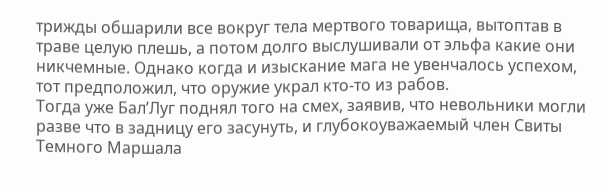трижды обшарили все вокруг тела мертвого товарища, вытоптав в траве целую плешь, а потом долго выслушивали от эльфа какие они никчемные. Однако когда и изыскание мага не увенчалось успехом, тот предположил, что оружие украл кто-то из рабов.
Тогда уже Бал’Луг поднял того на смех, заявив, что невольники могли разве что в задницу его засунуть, и глубокоуважаемый член Свиты Темного Маршала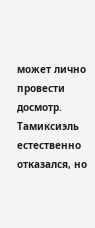может лично провести досмотр. Тамиксиэль естественно отказался, но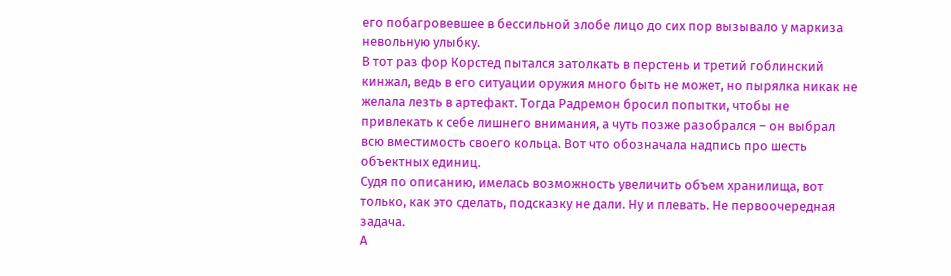его побагровевшее в бессильной злобе лицо до сих пор вызывало у маркиза невольную улыбку.
В тот раз фор Корстед пытался затолкать в перстень и третий гоблинский кинжал, ведь в его ситуации оружия много быть не может, но пырялка никак не желала лезть в артефакт. Тогда Радремон бросил попытки, чтобы не привлекать к себе лишнего внимания, а чуть позже разобрался – он выбрал всю вместимость своего кольца. Вот что обозначала надпись про шесть объектных единиц.
Судя по описанию, имелась возможность увеличить объем хранилища, вот только, как это сделать, подсказку не дали. Ну и плевать. Не первоочередная задача.
А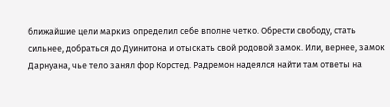ближайшие цели маркиз определил себе вполне четко. Обрести свободу, стать сильнее, добраться до Дуинитона и отыскать свой родовой замок. Или, вернее, замок Дарнуана, чье тело занял фор Корстед. Радремон надеялся найти там ответы на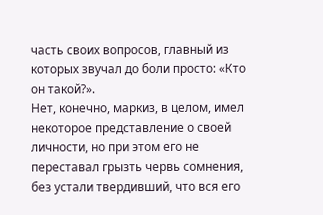часть своих вопросов, главный из которых звучал до боли просто: «Кто он такой?».
Нет, конечно, маркиз, в целом, имел некоторое представление о своей личности, но при этом его не переставал грызть червь сомнения, без устали твердивший, что вся его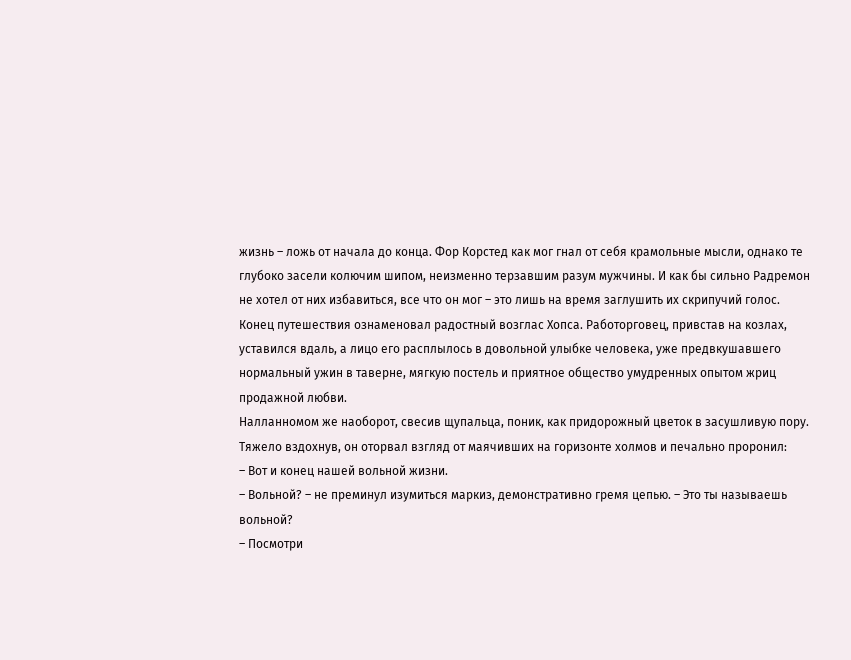жизнь – ложь от начала до конца. Фор Корстед как мог гнал от себя крамольные мысли, однако те глубоко засели колючим шипом, неизменно терзавшим разум мужчины. И как бы сильно Радремон не хотел от них избавиться, все что он мог – это лишь на время заглушить их скрипучий голос.
Конец путешествия ознаменовал радостный возглас Хопса. Работорговец, привстав на козлах, уставился вдаль, а лицо его расплылось в довольной улыбке человека, уже предвкушавшего нормальный ужин в таверне, мягкую постель и приятное общество умудренных опытом жриц продажной любви.
Налланномом же наоборот, свесив щупальца, поник, как придорожный цветок в засушливую пору. Тяжело вздохнув, он оторвал взгляд от маячивших на горизонте холмов и печально проронил:
– Вот и конец нашей вольной жизни.
– Вольной? – не преминул изумиться маркиз, демонстративно гремя цепью. – Это ты называешь вольной?
– Посмотри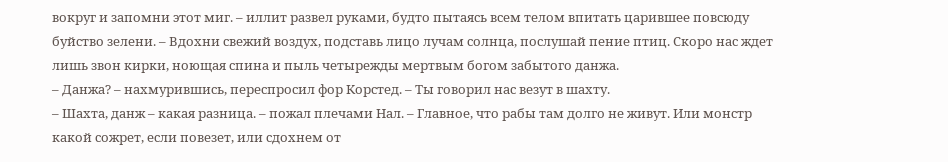вокруг и запомни этот миг. – иллит развел руками, будто пытаясь всем телом впитать царившее повсюду буйство зелени. – Вдохни свежий воздух, подставь лицо лучам солнца, послушай пение птиц. Скоро нас ждет лишь звон кирки, ноющая спина и пыль четырежды мертвым богом забытого данжа.
– Данжа? – нахмурившись, переспросил фор Корстед. – Ты говорил нас везут в шахту.
– Шахта, данж – какая разница. – пожал плечами Нал. – Главное, что рабы там долго не живут. Или монстр какой сожрет, если повезет, или сдохнем от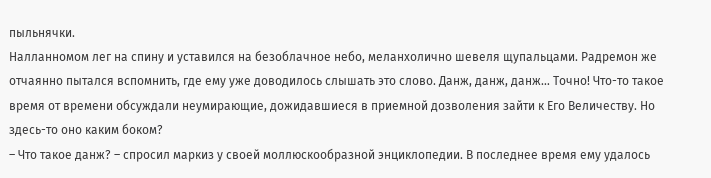пыльнячки.
Налланномом лег на спину и уставился на безоблачное небо, меланхолично шевеля щупальцами. Радремон же отчаянно пытался вспомнить, где ему уже доводилось слышать это слово. Данж, данж, данж… Точно! Что-то такое время от времени обсуждали неумирающие, дожидавшиеся в приемной дозволения зайти к Его Величеству. Но здесь-то оно каким боком?
– Что такое данж? – спросил маркиз у своей моллюскообразной энциклопедии. В последнее время ему удалось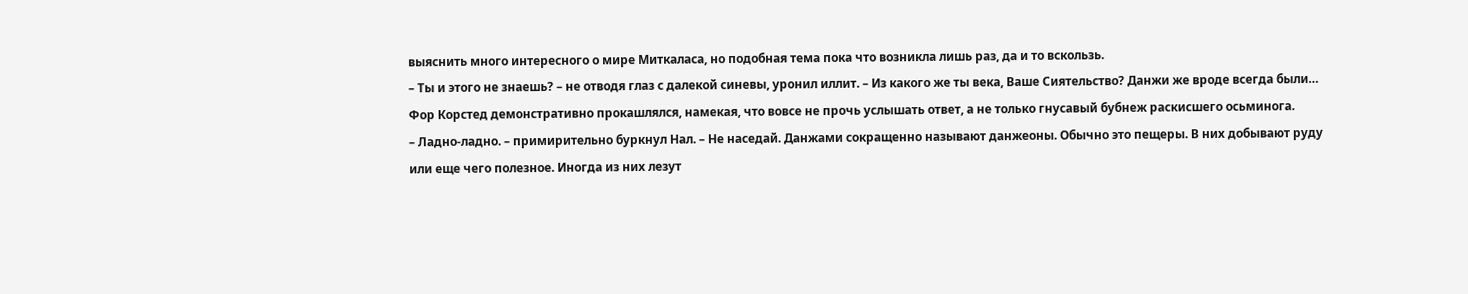выяснить много интересного о мире Миткаласа, но подобная тема пока что возникла лишь раз, да и то вскользь.
– Ты и этого не знаешь? – не отводя глаз с далекой синевы, уронил иллит. – Из какого же ты века, Ваше Сиятельство? Данжи же вроде всегда были…
Фор Корстед демонстративно прокашлялся, намекая, что вовсе не прочь услышать ответ, а не только гнусавый бубнеж раскисшего осьминога.
– Ладно-ладно. – примирительно буркнул Нал. – Не наседай. Данжами сокращенно называют данжеоны. Обычно это пещеры. В них добывают руду или еще чего полезное. Иногда из них лезут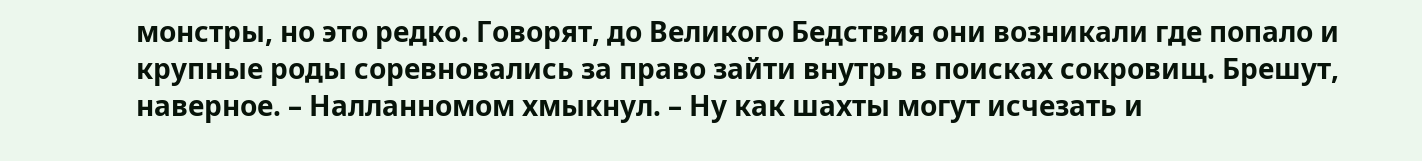монстры, но это редко. Говорят, до Великого Бедствия они возникали где попало и крупные роды соревновались за право зайти внутрь в поисках сокровищ. Брешут, наверное. – Налланномом хмыкнул. – Ну как шахты могут исчезать и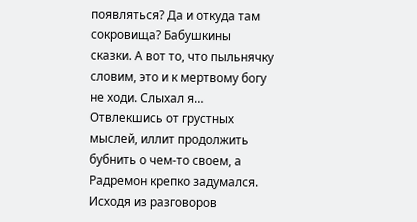появляться? Да и откуда там сокровища? Бабушкины сказки. А вот то, что пыльнячку словим, это и к мертвому богу не ходи. Слыхал я…
Отвлекшись от грустных мыслей, иллит продолжить бубнить о чем-то своем, а Радремон крепко задумался. Исходя из разговоров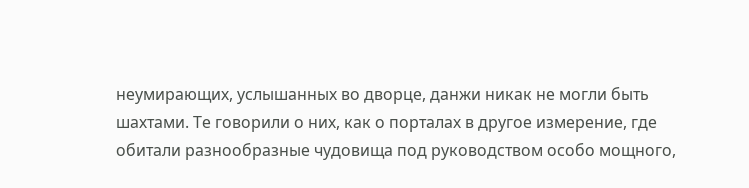неумирающих, услышанных во дворце, данжи никак не могли быть шахтами. Те говорили о них, как о порталах в другое измерение, где обитали разнообразные чудовища под руководством особо мощного,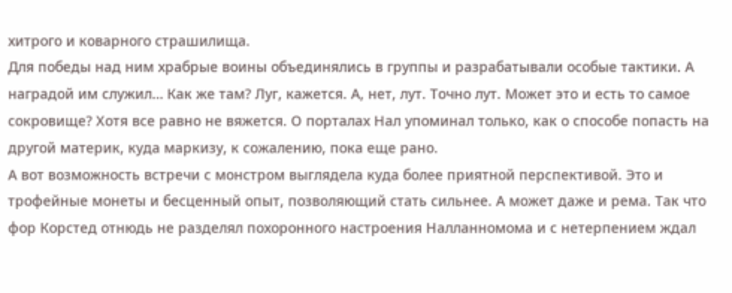хитрого и коварного страшилища.
Для победы над ним храбрые воины объединялись в группы и разрабатывали особые тактики. А наградой им служил… Как же там? Луг, кажется. А, нет, лут. Точно лут. Может это и есть то самое сокровище? Хотя все равно не вяжется. О порталах Нал упоминал только, как о способе попасть на другой материк, куда маркизу, к сожалению, пока еще рано.
А вот возможность встречи с монстром выглядела куда более приятной перспективой. Это и трофейные монеты и бесценный опыт, позволяющий стать сильнее. А может даже и рема. Так что фор Корстед отнюдь не разделял похоронного настроения Налланномома и с нетерпением ждал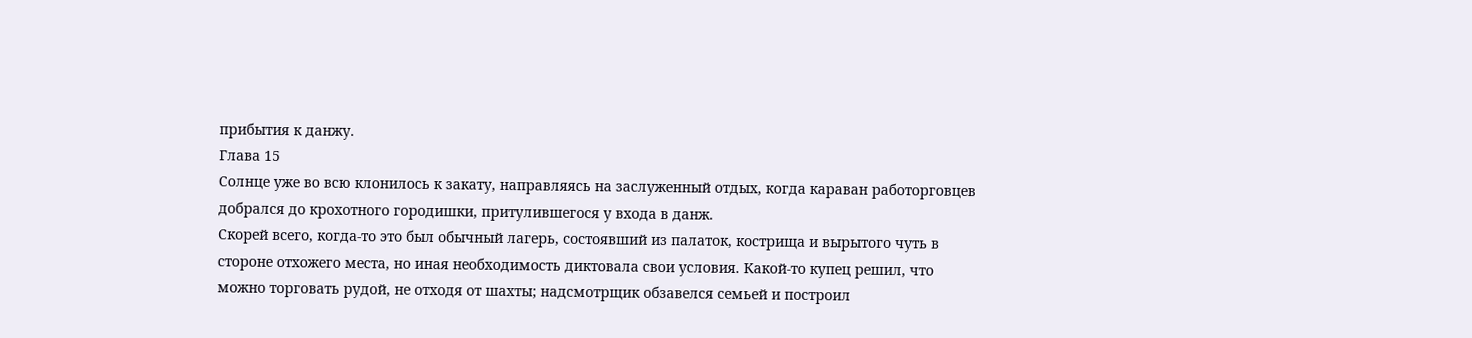прибытия к данжу.
Глава 15
Солнце уже во всю клонилось к закату, направляясь на заслуженный отдых, когда караван работорговцев добрался до крохотного городишки, притулившегося у входа в данж.
Скорей всего, когда-то это был обычный лагерь, состоявший из палаток, кострища и вырытого чуть в стороне отхожего места, но иная необходимость диктовала свои условия. Какой-то купец решил, что можно торговать рудой, не отходя от шахты; надсмотрщик обзавелся семьей и построил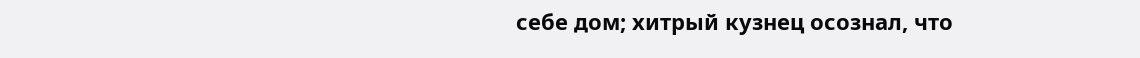себе дом; хитрый кузнец осознал, что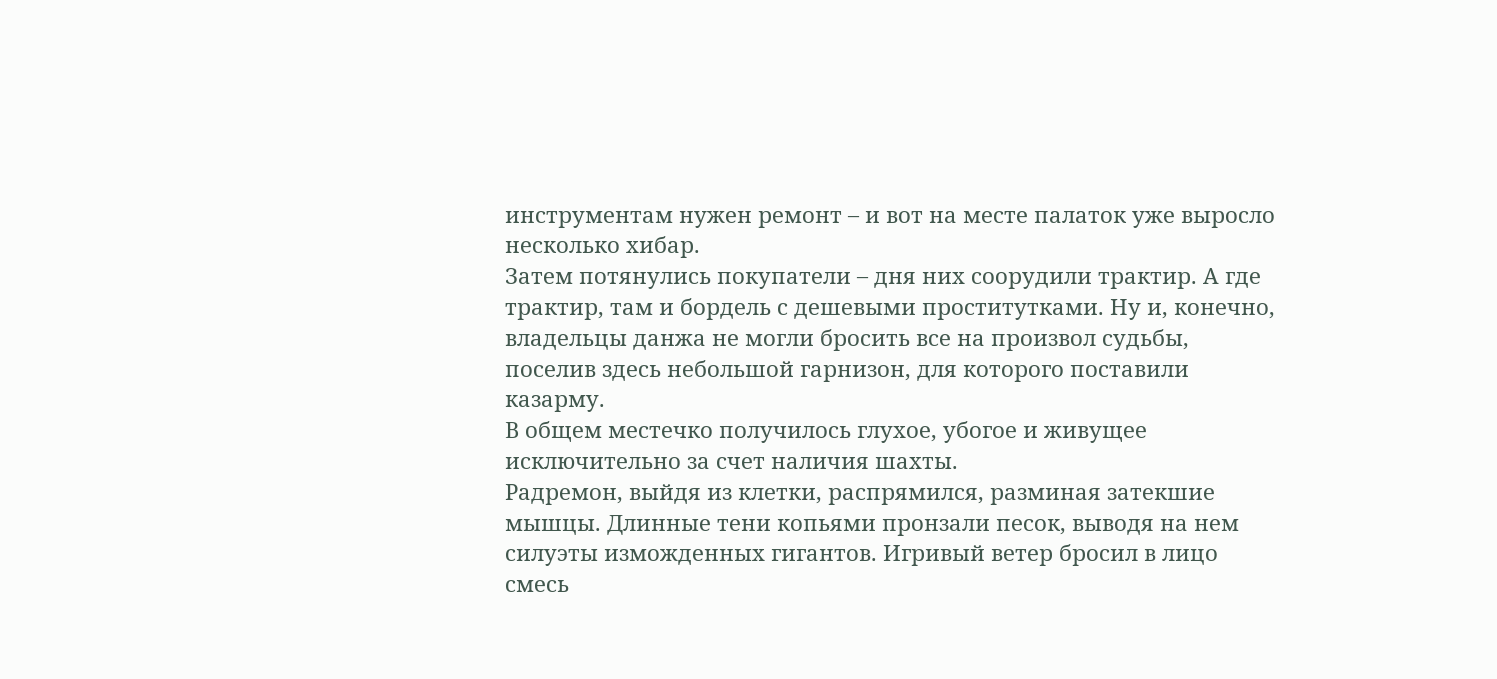инструментам нужен ремонт – и вот на месте палаток уже выросло несколько хибар.
Затем потянулись покупатели – дня них соорудили трактир. А где трактир, там и бордель с дешевыми проститутками. Ну и, конечно, владельцы данжа не могли бросить все на произвол судьбы, поселив здесь небольшой гарнизон, для которого поставили казарму.
В общем местечко получилось глухое, убогое и живущее исключительно за счет наличия шахты.
Радремон, выйдя из клетки, распрямился, разминая затекшие мышцы. Длинные тени копьями пронзали песок, выводя на нем силуэты изможденных гигантов. Игривый ветер бросил в лицо смесь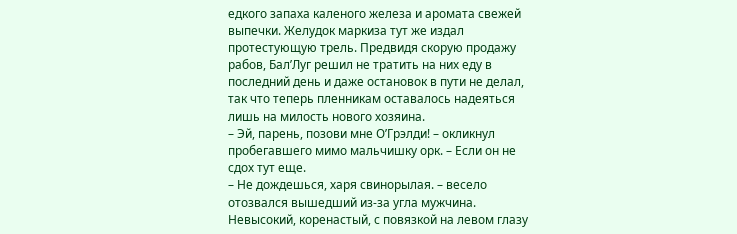едкого запаха каленого железа и аромата свежей выпечки. Желудок маркиза тут же издал протестующую трель. Предвидя скорую продажу рабов, Бал’Луг решил не тратить на них еду в последний день и даже остановок в пути не делал, так что теперь пленникам оставалось надеяться лишь на милость нового хозяина.
– Эй, парень, позови мне О’Грэлди! – окликнул пробегавшего мимо мальчишку орк. – Если он не сдох тут еще.
– Не дождешься, харя свинорылая. – весело отозвался вышедший из-за угла мужчина. Невысокий, коренастый, с повязкой на левом глазу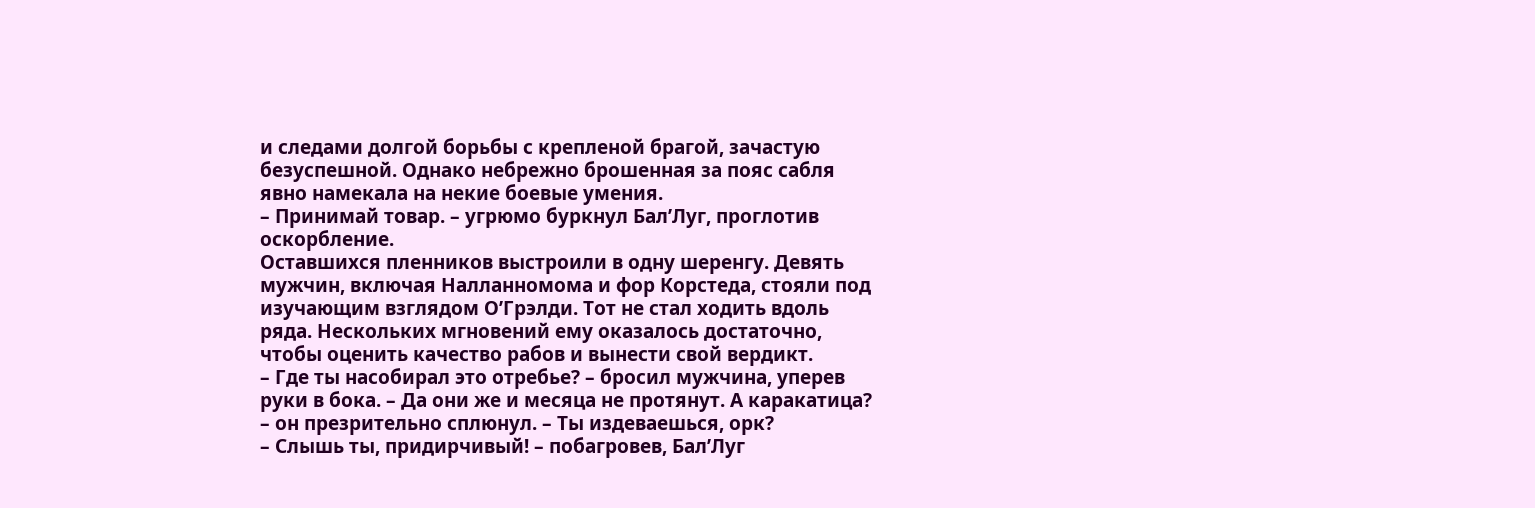и следами долгой борьбы с крепленой брагой, зачастую безуспешной. Однако небрежно брошенная за пояс сабля явно намекала на некие боевые умения.
– Принимай товар. – угрюмо буркнул Бал’Луг, проглотив оскорбление.
Оставшихся пленников выстроили в одну шеренгу. Девять мужчин, включая Налланномома и фор Корстеда, стояли под изучающим взглядом О’Грэлди. Тот не стал ходить вдоль ряда. Нескольких мгновений ему оказалось достаточно, чтобы оценить качество рабов и вынести свой вердикт.
– Где ты насобирал это отребье? – бросил мужчина, уперев руки в бока. – Да они же и месяца не протянут. А каракатица? – он презрительно сплюнул. – Ты издеваешься, орк?
– Слышь ты, придирчивый! – побагровев, Бал’Луг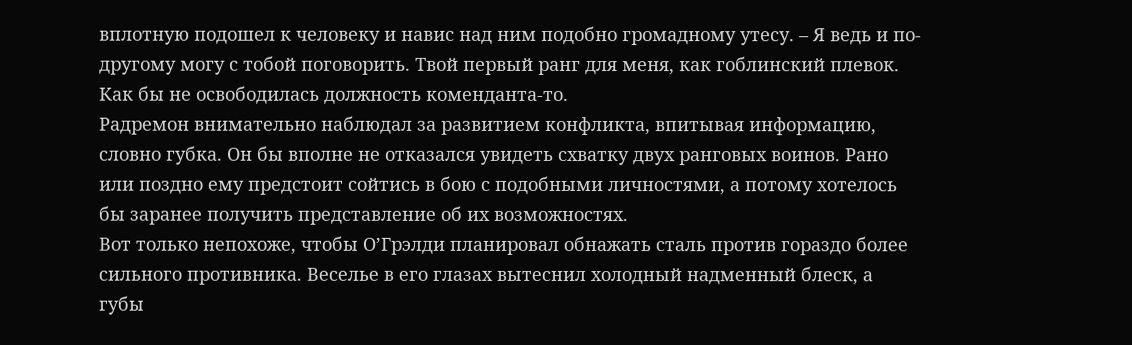вплотную подошел к человеку и навис над ним подобно громадному утесу. – Я ведь и по-другому могу с тобой поговорить. Твой первый ранг для меня, как гоблинский плевок. Как бы не освободилась должность коменданта-то.
Радремон внимательно наблюдал за развитием конфликта, впитывая информацию, словно губка. Он бы вполне не отказался увидеть схватку двух ранговых воинов. Рано или поздно ему предстоит сойтись в бою с подобными личностями, а потому хотелось бы заранее получить представление об их возможностях.
Вот только непохоже, чтобы О’Грэлди планировал обнажать сталь против гораздо более сильного противника. Веселье в его глазах вытеснил холодный надменный блеск, а губы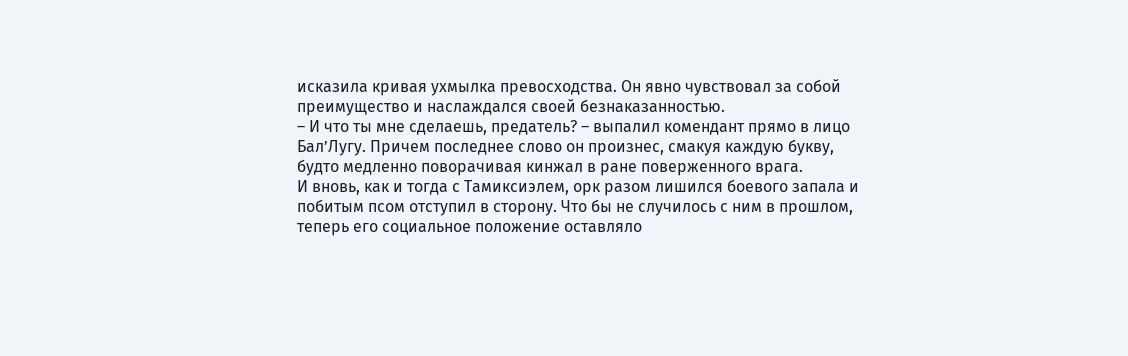исказила кривая ухмылка превосходства. Он явно чувствовал за собой преимущество и наслаждался своей безнаказанностью.
– И что ты мне сделаешь, предатель? – выпалил комендант прямо в лицо Бал’Лугу. Причем последнее слово он произнес, смакуя каждую букву, будто медленно поворачивая кинжал в ране поверженного врага.
И вновь, как и тогда с Тамиксиэлем, орк разом лишился боевого запала и побитым псом отступил в сторону. Что бы не случилось с ним в прошлом, теперь его социальное положение оставляло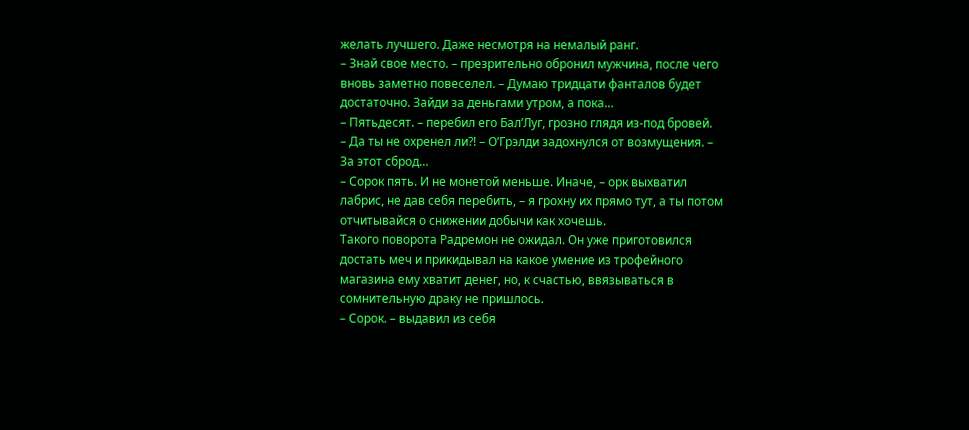желать лучшего. Даже несмотря на немалый ранг.
– Знай свое место. – презрительно обронил мужчина, после чего вновь заметно повеселел. – Думаю тридцати фанталов будет достаточно. Зайди за деньгами утром, а пока…
– Пятьдесят. – перебил его Бал’Луг, грозно глядя из-под бровей.
– Да ты не охренел ли⁈ – О’Грэлди задохнулся от возмущения. – За этот сброд…
– Сорок пять. И не монетой меньше. Иначе, – орк выхватил лабрис, не дав себя перебить, – я грохну их прямо тут, а ты потом отчитывайся о снижении добычи как хочешь.
Такого поворота Радремон не ожидал. Он уже приготовился достать меч и прикидывал на какое умение из трофейного магазина ему хватит денег, но, к счастью, ввязываться в сомнительную драку не пришлось.
– Сорок. – выдавил из себя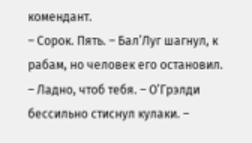комендант.
– Сорок. Пять. – Бал’Луг шагнул, к рабам, но человек его остановил.
– Ладно, чтоб тебя. – О’Грэлди бессильно стиснул кулаки. –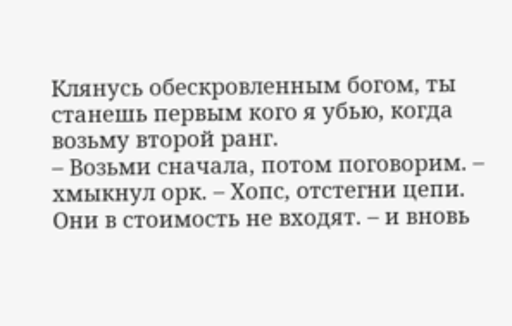Клянусь обескровленным богом, ты станешь первым кого я убью, когда возьму второй ранг.
– Возьми сначала, потом поговорим. – хмыкнул орк. – Хопс, отстегни цепи. Они в стоимость не входят. – и вновь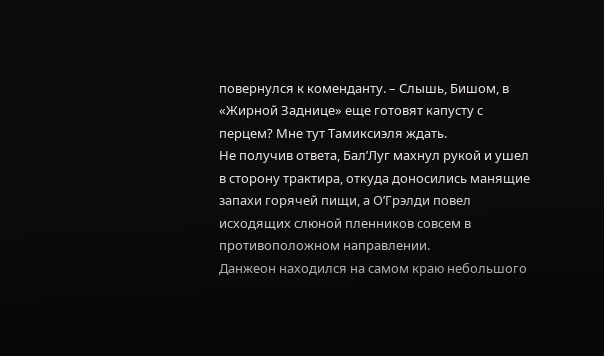повернулся к коменданту. – Слышь, Бишом, в «Жирной Заднице» еще готовят капусту с перцем? Мне тут Тамиксиэля ждать.
Не получив ответа, Бал’Луг махнул рукой и ушел в сторону трактира, откуда доносились манящие запахи горячей пищи, а О’Грэлди повел исходящих слюной пленников совсем в противоположном направлении.
Данжеон находился на самом краю небольшого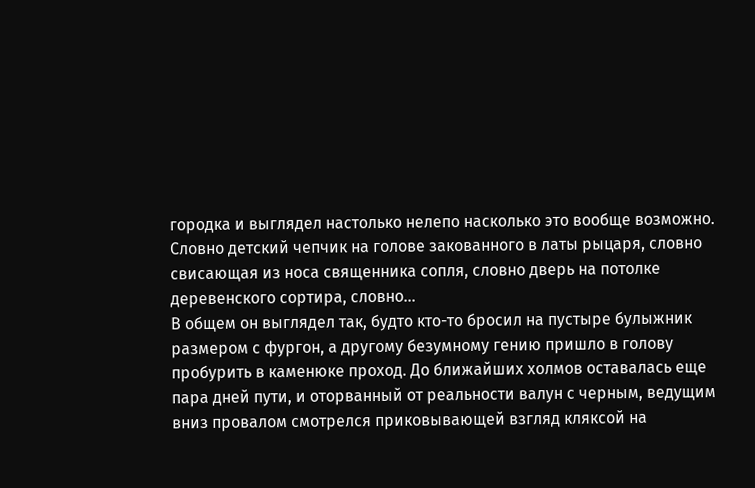городка и выглядел настолько нелепо насколько это вообще возможно. Словно детский чепчик на голове закованного в латы рыцаря, словно свисающая из носа священника сопля, словно дверь на потолке деревенского сортира, словно…
В общем он выглядел так, будто кто-то бросил на пустыре булыжник размером с фургон, а другому безумному гению пришло в голову пробурить в каменюке проход. До ближайших холмов оставалась еще пара дней пути, и оторванный от реальности валун с черным, ведущим вниз провалом смотрелся приковывающей взгляд кляксой на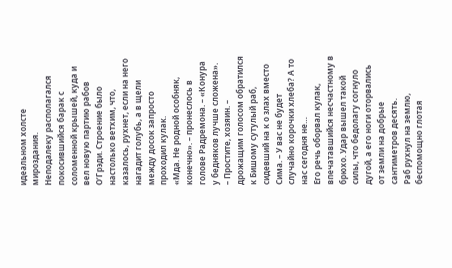идеальном холсте мироздания.
Неподалеку располагался покосившийся барак с соломенной крышей, куда и вел новую партию рабов О’Грэди. Строение было настолько ветхим, что, казалось, рухнет, если на него нагадит голубь, а в щели между досок запросто проходил кулак.
«Мда. Не родной особняк, конечно». – пронеслось в голове Радремона. – «Конура у бедняков лучше сложена».
– Простите, хозяин. – дрожащим голосом обратился к Бишому сутулый раб, сидевший на к о злах вместо Сима. – У вас не будет случайно корочки хлеба? А то нас сегодня не…
Его речь оборвал кулак, впечатавшийся несчастному в брюхо. Удар вышел такой силы, что бедолагу согнуло дугой, а его ноги оторвались от земли на добрые сантиметров десять.
Раб рухнул на землю, беспомощно глотая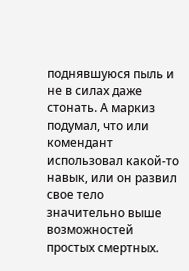поднявшуюся пыль и не в силах даже стонать. А маркиз подумал, что или комендант использовал какой-то навык, или он развил свое тело значительно выше возможностей простых смертных.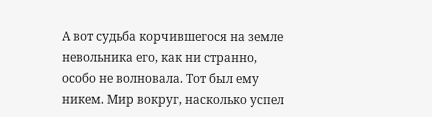А вот судьба корчившегося на земле невольника его, как ни странно, особо не волновала. Тот был ему никем. Мир вокруг, насколько успел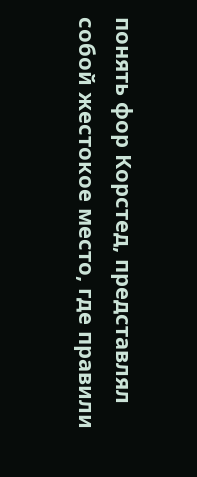понять фор Корстед, представлял собой жестокое место, где правили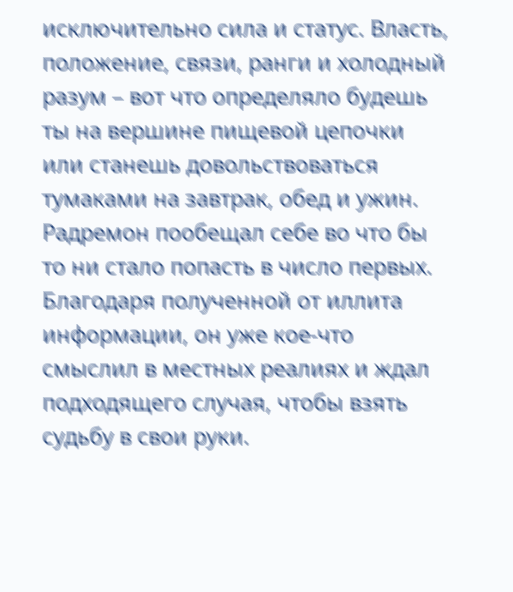исключительно сила и статус. Власть, положение, связи, ранги и холодный разум – вот что определяло будешь ты на вершине пищевой цепочки или станешь довольствоваться тумаками на завтрак, обед и ужин.
Радремон пообещал себе во что бы то ни стало попасть в число первых. Благодаря полученной от иллита информации, он уже кое-что смыслил в местных реалиях и ждал подходящего случая, чтобы взять судьбу в свои руки.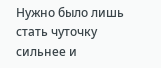Нужно было лишь стать чуточку сильнее и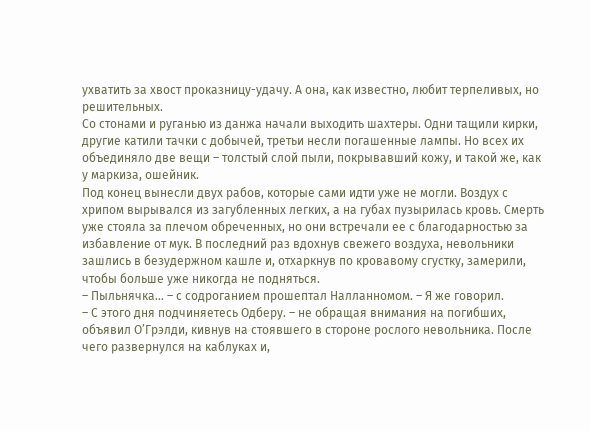ухватить за хвост проказницу-удачу. А она, как известно, любит терпеливых, но решительных.
Со стонами и руганью из данжа начали выходить шахтеры. Одни тащили кирки, другие катили тачки с добычей, третьи несли погашенные лампы. Но всех их объединяло две вещи – толстый слой пыли, покрывавший кожу, и такой же, как у маркиза, ошейник.
Под конец вынесли двух рабов, которые сами идти уже не могли. Воздух с хрипом вырывался из загубленных легких, а на губах пузырилась кровь. Смерть уже стояла за плечом обреченных, но они встречали ее с благодарностью за избавление от мук. В последний раз вдохнув свежего воздуха, невольники зашлись в безудержном кашле и, отхаркнув по кровавому сгустку, замерили, чтобы больше уже никогда не подняться.
– Пыльнячка… – с содроганием прошептал Налланномом. – Я же говорил.
– С этого дня подчиняетесь Одберу. – не обращая внимания на погибших, объявил О’Грэлди, кивнув на стоявшего в стороне рослого невольника. После чего развернулся на каблуках и,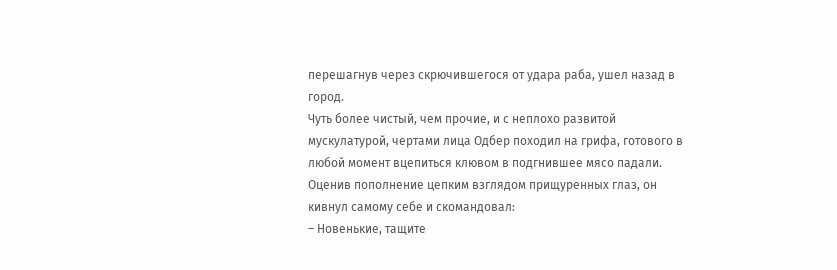перешагнув через скрючившегося от удара раба, ушел назад в город.
Чуть более чистый, чем прочие, и с неплохо развитой мускулатурой, чертами лица Одбер походил на грифа, готового в любой момент вцепиться клювом в подгнившее мясо падали. Оценив пополнение цепким взглядом прищуренных глаз, он кивнул самому себе и скомандовал:
– Новенькие, тащите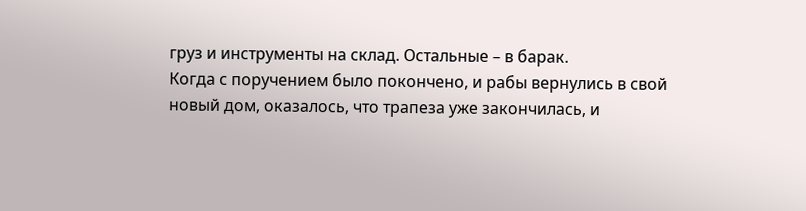груз и инструменты на склад. Остальные – в барак.
Когда с поручением было покончено, и рабы вернулись в свой новый дом, оказалось, что трапеза уже закончилась, и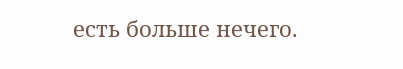есть больше нечего.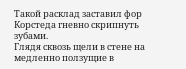Такой расклад заставил фор Корстеда гневно скрипнуть зубами.
Глядя сквозь щели в стене на медленно ползущие в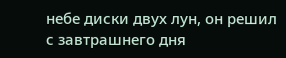небе диски двух лун, он решил с завтрашнего дня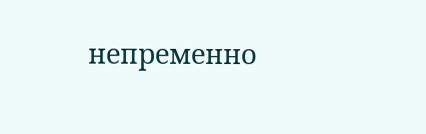непременно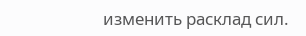изменить расклад сил.